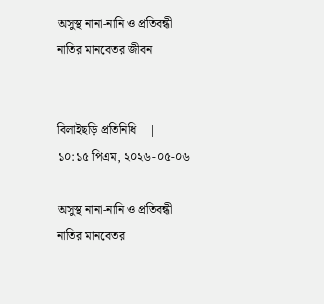অসুস্থ নানা-নানি ও প্রতিবন্ধী নাতির মানবেতর জীবন


বিলাইছড়ি প্রতিনিধি    |    ১০:১৫ পিএম, ২০২৬-০৫-০৬

অসুস্থ নানা-নানি ও প্রতিবন্ধী নাতির মানবেতর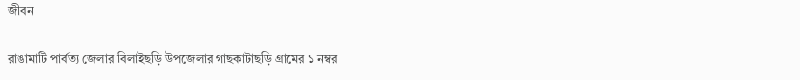জীবন

রাঙামাটি পার্বত্য জেলার বিলাইছড়ি উপজেলার গাছকাটাছড়ি গ্রামের ১ নম্বর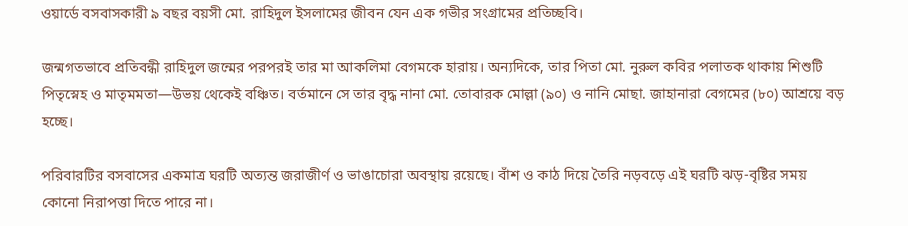ওয়ার্ডে বসবাসকারী ৯ বছর বয়সী মো. রাহিদুল ইসলামের জীবন যেন এক গভীর সংগ্রামের প্রতিচ্ছবি।

জন্মগতভাবে প্রতিবন্ধী রাহিদুল জন্মের পরপরই তার মা আকলিমা বেগমকে হারায়। অন্যদিকে, তার পিতা মো. নুরুল কবির পলাতক থাকায় শিশুটি পিতৃস্নেহ ও মাতৃমমতা—উভয় থেকেই বঞ্চিত। বর্তমানে সে তার বৃদ্ধ নানা মো. তোবারক মোল্লা (৯০) ও নানি মোছা. জাহানারা বেগমের (৮০) আশ্রয়ে বড় হচ্ছে।

পরিবারটির বসবাসের একমাত্র ঘরটি অত্যন্ত জরাজীর্ণ ও ভাঙাচোরা অবস্থায় রয়েছে। বাঁশ ও কাঠ দিয়ে তৈরি নড়বড়ে এই ঘরটি ঝড়-বৃষ্টির সময় কোনো নিরাপত্তা দিতে পারে না।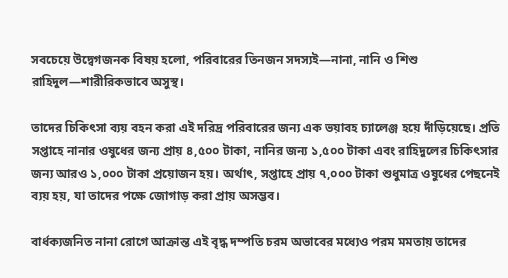সবচেয়ে উদ্বেগজনক বিষয় হলো, পরিবারের তিনজন সদস্যই—নানা, নানি ও শিশু রাহিদুল—শারীরিকভাবে অসুস্থ।

তাদের চিকিৎসা ব্যয় বহন করা এই দরিদ্র পরিবারের জন্য এক ভয়াবহ চ্যালেঞ্জ হয়ে দাঁড়িয়েছে। প্রতি সপ্তাহে নানার ওষুধের জন্য প্রায় ৪,৫০০ টাকা, নানির জন্য ১,৫০০ টাকা এবং রাহিদুলের চিকিৎসার জন্য আরও ১,০০০ টাকা প্রয়োজন হয়। অর্থাৎ, সপ্তাহে প্রায় ৭,০০০ টাকা শুধুমাত্র ওষুধের পেছনেই ব্যয় হয়, যা তাদের পক্ষে জোগাড় করা প্রায় অসম্ভব।

বার্ধক্যজনিত নানা রোগে আক্রান্ত এই বৃদ্ধ দম্পতি চরম অভাবের মধ্যেও পরম মমতায় তাদের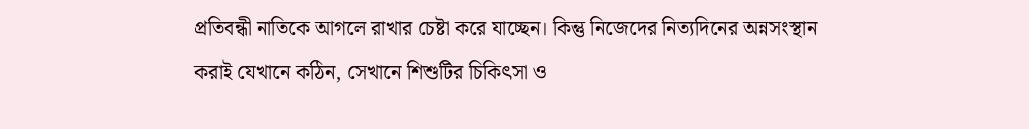প্রতিবন্ধী নাতিকে আগলে রাখার চেষ্টা করে যাচ্ছেন। কিন্তু নিজেদের নিত্যদিনের অন্নসংস্থান করাই যেখানে কঠিন, সেখানে শিশুটির চিকিৎসা ও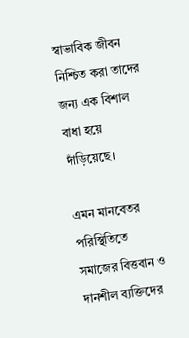স্বাভাবিক জীবন নিশ্চিত করা তাদের জন্য এক বিশাল বাধা হয়ে দাঁড়িয়েছে।

এমন মানবেতর পরিস্থিতিতে সমাজের বিত্তবান ও দানশীল ব্যক্তিদের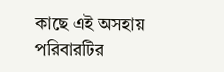কাছে এই অসহায় পরিবারটির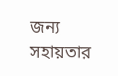জন্য সহায়তার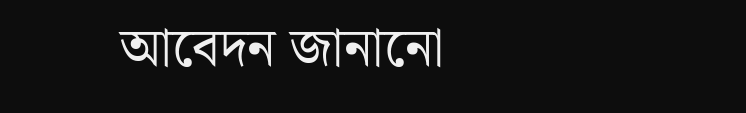আবেদন জানানো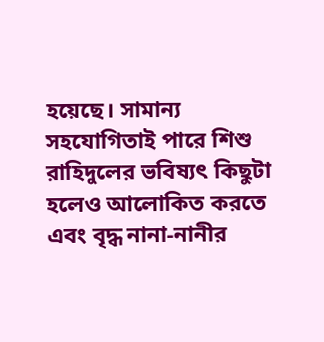হয়েছে। সামান্য সহযোগিতাই পারে শিশু রাহিদুলের ভবিষ্যৎ কিছুটা হলেও আলোকিত করতে এবং বৃদ্ধ নানা-নানীর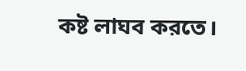কষ্ট লাঘব করতে।